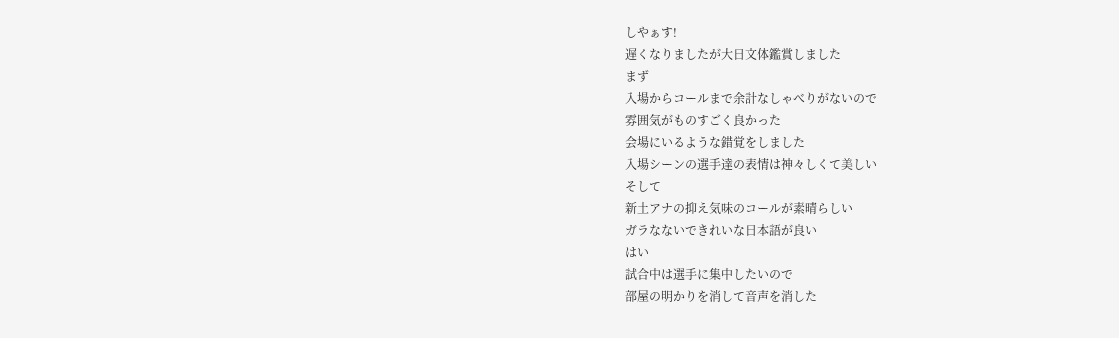しやぁす!
遅くなりましたが大日文体鑑賞しました
まず
入場からコールまで余計なしゃべりがないので
雰囲気がものすごく良かった
会場にいるような錯覚をしました
入場シーンの選手達の表情は神々しくて美しい
そして
新土アナの抑え気味のコールが素晴らしい
ガラなないできれいな日本語が良い
はい
試合中は選手に集中したいので
部屋の明かりを消して音声を消した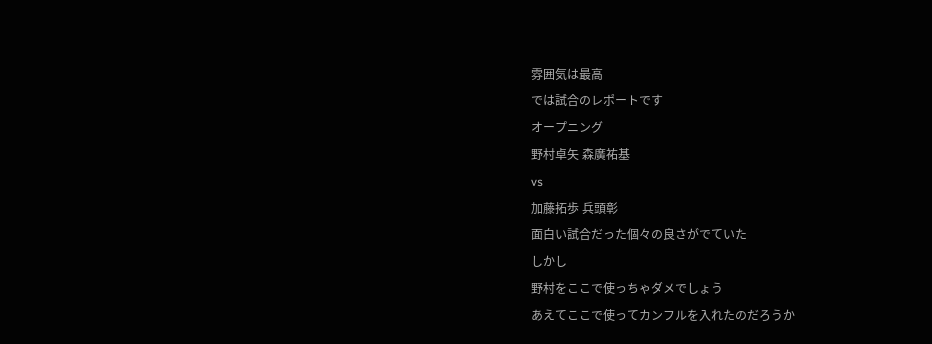雰囲気は最高
では試合のレポートです
オープニング
野村卓矢 森廣祐基
vs
加藤拓歩 兵頭彰
面白い試合だった個々の良さがでていた
しかし
野村をここで使っちゃダメでしょう
あえてここで使ってカンフルを入れたのだろうか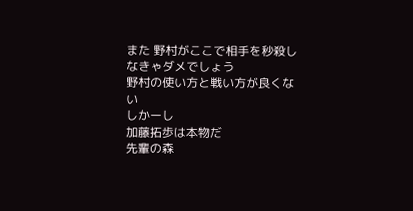また 野村がここで相手を秒殺しなきゃダメでしょう
野村の使い方と戦い方が良くない
しかーし
加藤拓歩は本物だ
先輩の森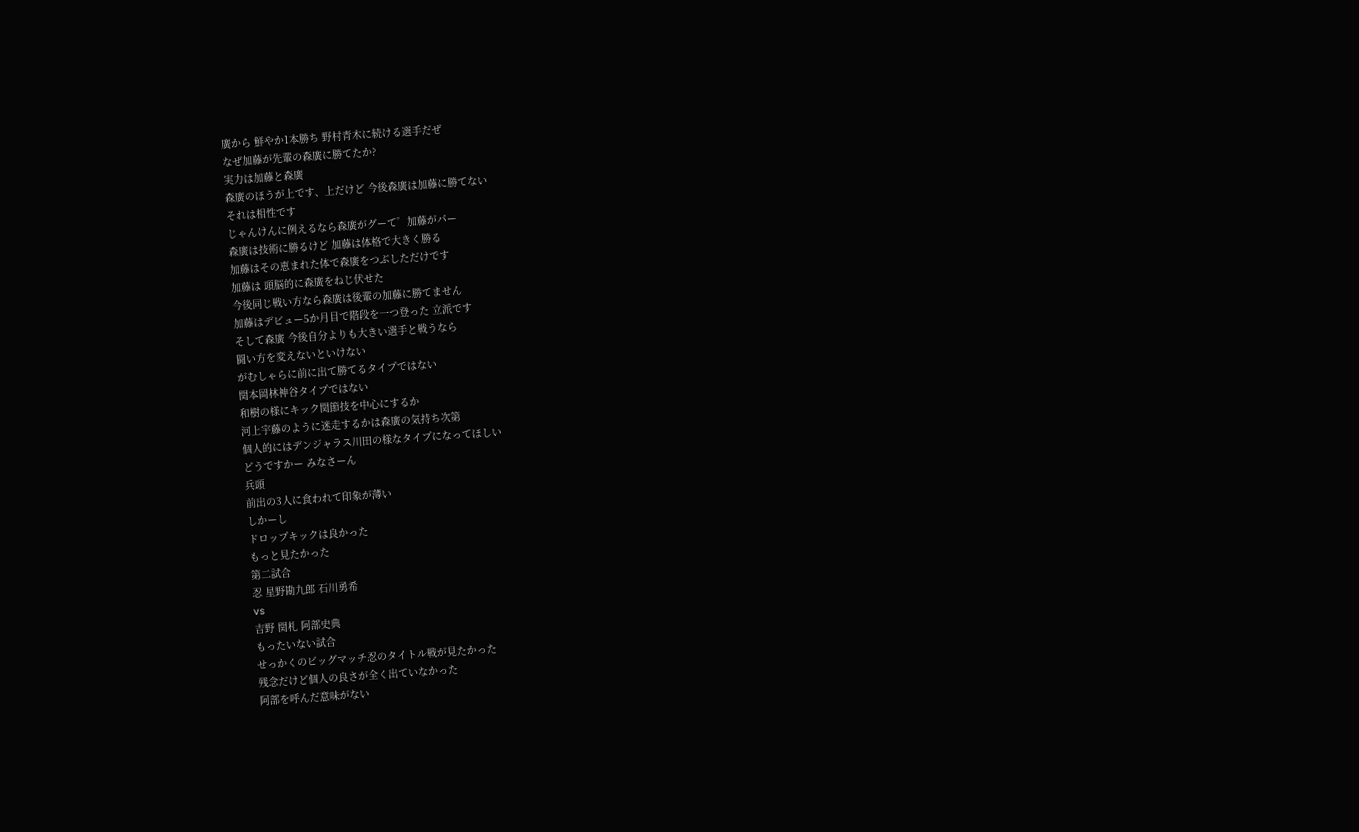廣から 鮮やか1本勝ち 野村青木に続ける選手だぜ
なぜ加藤が先輩の森廣に勝てたか?
実力は加藤と森廣
森廣のほうが上です、上だけど 今後森廣は加藤に勝てない
それは相性です
じゃんけんに例えるなら森廣がグーて゜加藤がパー
森廣は技術に勝るけど 加藤は体格で大きく勝る
加藤はその恵まれた体で森廣をつぶしただけです
加藤は 頭脳的に森廣をねじ伏せた
今後同じ戦い方なら森廣は後輩の加藤に勝てません
加藤はデビュー5か月目で階段を一つ登った 立派です
そして森廣 今後自分よりも大きい選手と戦うなら
闘い方を変えないといけない
がむしゃらに前に出て勝てるタイプではない
関本岡林神谷タイプではない
和樹の様にキック関節技を中心にするか
河上宇藤のように迷走するかは森廣の気持ち次第
個人的にはデンジャラス川田の様なタイプになってほしい
どうですかー みなさーん
兵頭
前出の3人に食われて印象が薄い
しかーし
ドロップキックは良かった
もっと見たかった
第二試合
忍 星野勘九郎 石川勇希
vs
吉野 関札 阿部史典
もったいない試合
せっかくのビッグマッチ忍のタイトル戦が見たかった
残念だけど個人の良さが全く出ていなかった
阿部を呼んだ意味がない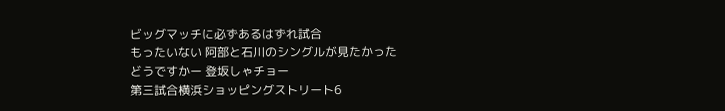ビッグマッチに必ずあるはずれ試合
もったいない 阿部と石川のシングルが見たかった
どうですかー 登坂しゃチョー
第三試合横浜ショッピングストリート6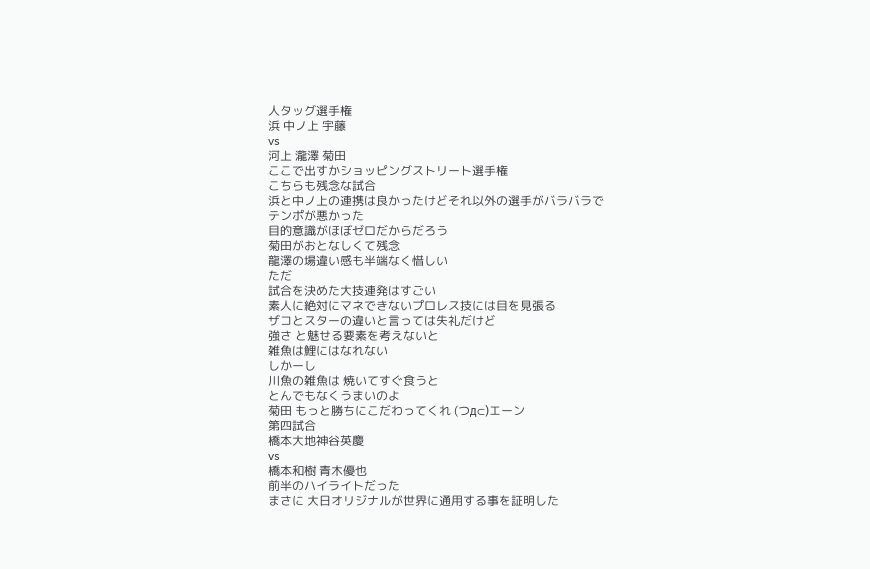人タッグ選手権
浜 中ノ上 宇藤
vs
河上 瀧澤 菊田
ここで出すかショッピングストリート選手権
こちらも残念な試合
浜と中ノ上の連携は良かったけどそれ以外の選手がバラバラで
テンポが悪かった
目的意識がほぼゼロだからだろう
菊田がおとなしくて残念
龍澤の場違い感も半端なく惜しい
ただ
試合を決めた大技連発はすごい
素人に絶対にマネできないプロレス技には目を見張る
ザコとスターの違いと言っては失礼だけど
強さ と魅せる要素を考えないと
雑魚は鯉にはなれない
しかーし
川魚の雑魚は 焼いてすぐ食うと
とんでもなくうまいのよ
菊田 もっと勝ちにこだわってくれ (つд⊂)エーン
第四試合
橋本大地神谷英慶
vs
橋本和樹 青木優也
前半のハイライトだった
まさに 大日オリジナルが世界に通用する事を証明した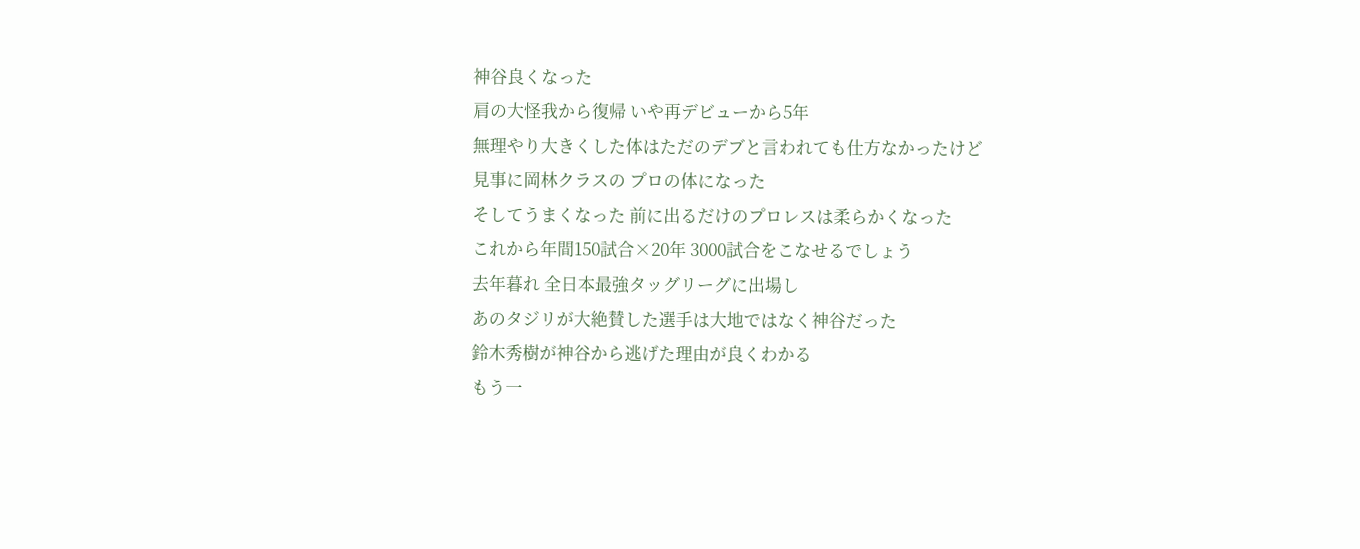神谷良くなった
肩の大怪我から復帰 いや再デビューから5年
無理やり大きくした体はただのデブと言われても仕方なかったけど
見事に岡林クラスの プロの体になった
そしてうまくなった 前に出るだけのプロレスは柔らかくなった
これから年間150試合×20年 3000試合をこなせるでしょう
去年暮れ 全日本最強タッグリーグに出場し
あのタジリが大絶賛した選手は大地ではなく神谷だった
鈴木秀樹が神谷から逃げた理由が良くわかる
もう一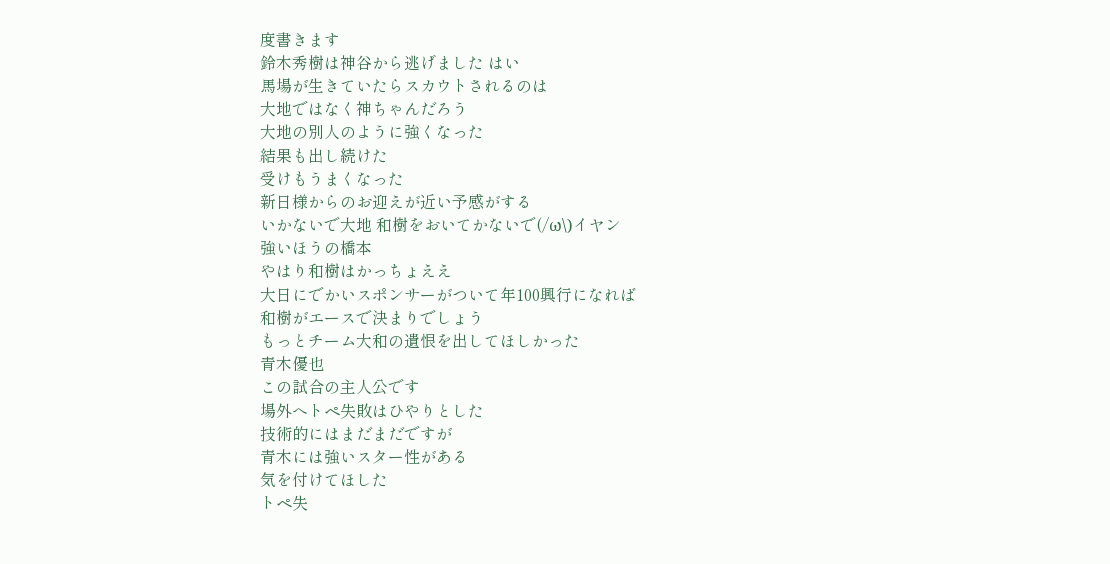度書きます
鈴木秀樹は神谷から逃げました はい
馬場が生きていたらスカウトされるのは
大地ではなく神ちゃんだろう
大地の別人のように強くなった
結果も出し続けた
受けもうまくなった
新日様からのお迎えが近い予感がする
いかないで大地 和樹をおいてかないで(/ω\)イヤン
強いほうの橋本
やはり和樹はかっちょええ
大日にでかいスポンサーがついて年100興行になれば
和樹がエースで決まりでしょう
もっとチーム大和の遺恨を出してほしかった
青木優也
この試合の主人公です
場外へトペ失敗はひやりとした
技術的にはまだまだですが
青木には強いスター性がある
気を付けてほした
トペ失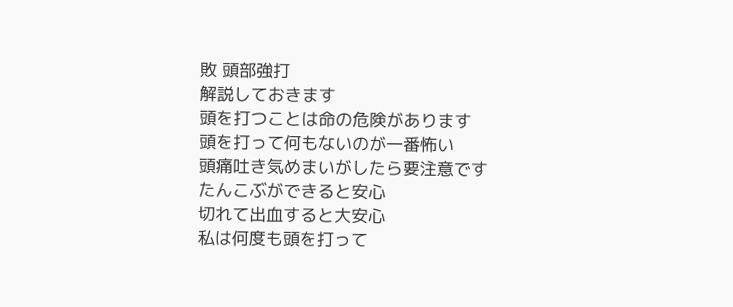敗 頭部強打
解説しておきます
頭を打つことは命の危険があります
頭を打って何もないのが一番怖い
頭痛吐き気めまいがしたら要注意です
たんこぶができると安心
切れて出血すると大安心
私は何度も頭を打って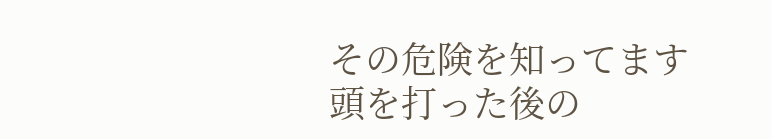その危険を知ってます
頭を打った後の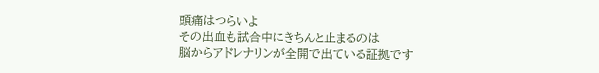頭痛はつらいよ
その出血も試合中にきちんと止まるのは
脳からアドレナリンが全開で出ている証拠です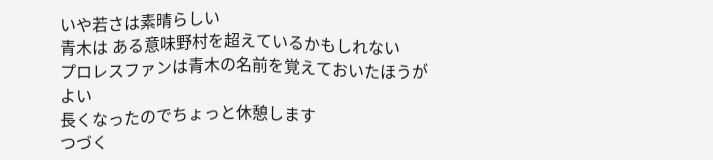いや若さは素晴らしい
青木は ある意味野村を超えているかもしれない
プロレスファンは青木の名前を覚えておいたほうがよい
長くなったのでちょっと休憩します
つづく